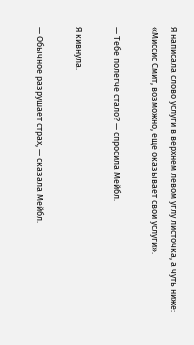Я написала слово услуги в верхнем левом углу листочка, а чуть ниже: «Миссис Смит, возможно, еще оказывает свои услуги».

— Тебе полегче стало? — спросила Мейбл.

Я кивнула.

— Обычное разрушает страх, — сказала Мейбл.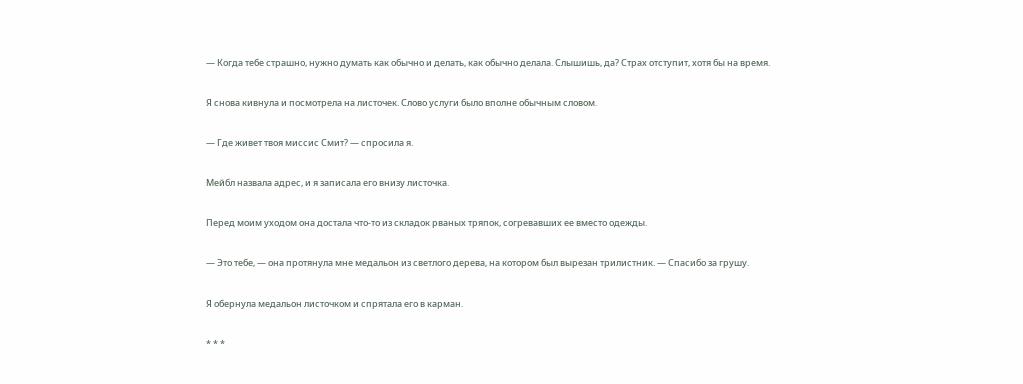— Когда тебе страшно, нужно думать как обычно и делать, как обычно делала. Слышишь, да? Страх отступит, хотя бы на время.

Я снова кивнула и посмотрела на листочек. Слово услуги было вполне обычным словом.

— Где живет твоя миссис Смит? — спросила я.

Мейбл назвала адрес, и я записала его внизу листочка.

Перед моим уходом она достала что-то из складок рваных тряпок, согревавших ее вместо одежды.

— Это тебе, — она протянула мне медальон из светлого дерева, на котором был вырезан трилистник. — Спасибо за грушу.

Я обернула медальон листочком и спрятала его в карман.

* * *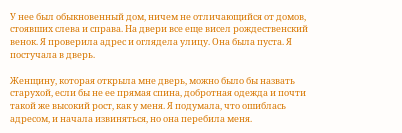У нее был обыкновенный дом, ничем не отличающийся от домов, стоявших слева и справа. На двери все еще висел рождественский венок. Я проверила адрес и оглядела улицу. Она была пуста. Я постучала в дверь.

Женщину, которая открыла мне дверь, можно было бы назвать старухой, если бы не ее прямая спина, добротная одежда и почти такой же высокий рост, как у меня. Я подумала, что ошиблась адресом, и начала извиняться, но она перебила меня.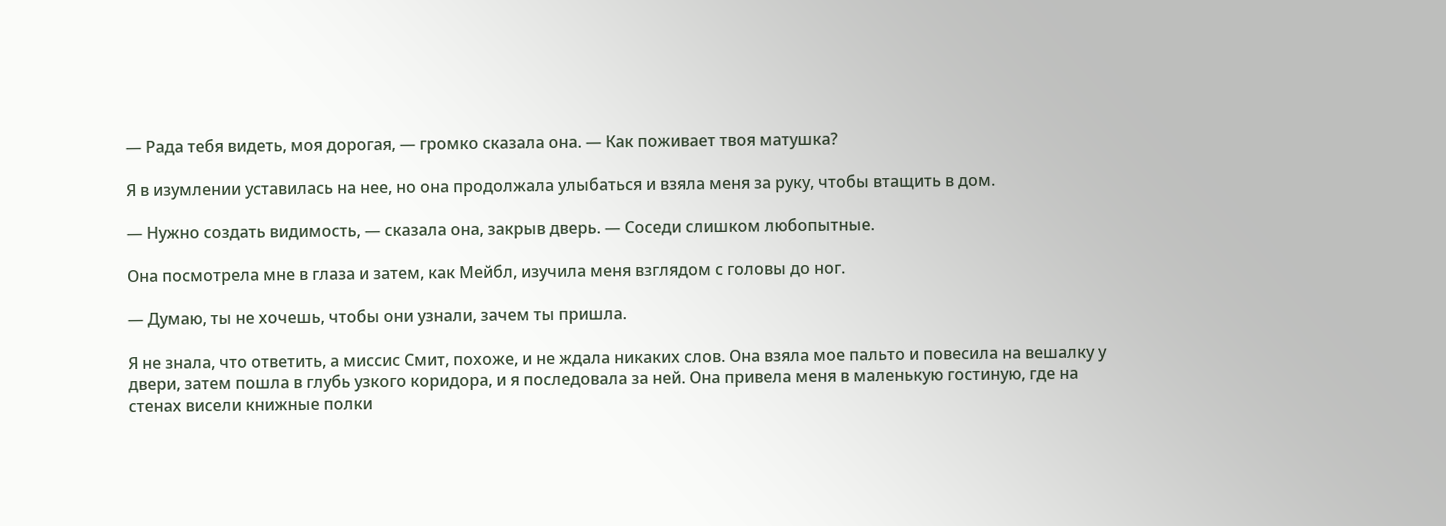— Рада тебя видеть, моя дорогая, — громко сказала она. — Как поживает твоя матушка?

Я в изумлении уставилась на нее, но она продолжала улыбаться и взяла меня за руку, чтобы втащить в дом.

— Нужно создать видимость, — сказала она, закрыв дверь. — Соседи слишком любопытные.

Она посмотрела мне в глаза и затем, как Мейбл, изучила меня взглядом с головы до ног.

— Думаю, ты не хочешь, чтобы они узнали, зачем ты пришла.

Я не знала, что ответить, а миссис Смит, похоже, и не ждала никаких слов. Она взяла мое пальто и повесила на вешалку у двери, затем пошла в глубь узкого коридора, и я последовала за ней. Она привела меня в маленькую гостиную, где на стенах висели книжные полки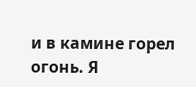и в камине горел огонь. Я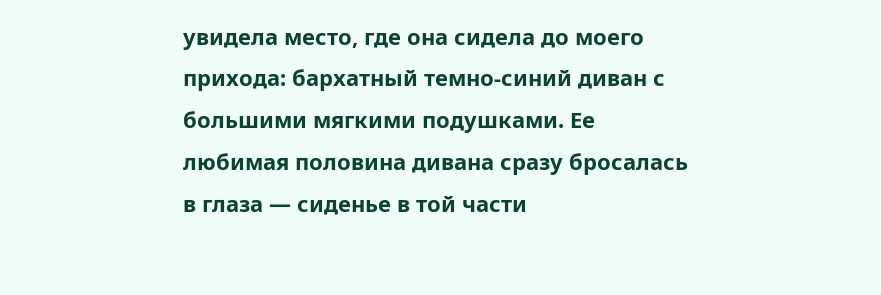увидела место, где она сидела до моего прихода: бархатный темно-синий диван с большими мягкими подушками. Ее любимая половина дивана сразу бросалась в глаза — сиденье в той части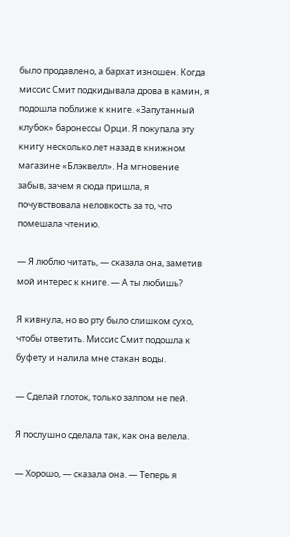было продавлено, а бархат изношен. Когда миссис Смит подкидывала дрова в камин, я подошла поближе к книге. «Запутанный клубок» баронессы Орци. Я покупала эту книгу несколько лет назад в книжном магазине «Блэквелл». На мгновение забыв, зачем я сюда пришла, я почувствовала неловкость за то, что помешала чтению.

— Я люблю читать, — сказала она, заметив мой интерес к книге. — А ты любишь?

Я кивнула, но во рту было слишком сухо, чтобы ответить. Миссис Смит подошла к буфету и налила мне стакан воды.

— Сделай глоток, только залпом не пей.

Я послушно сделала так, как она велела.

— Хорошо, — сказала она. — Теперь я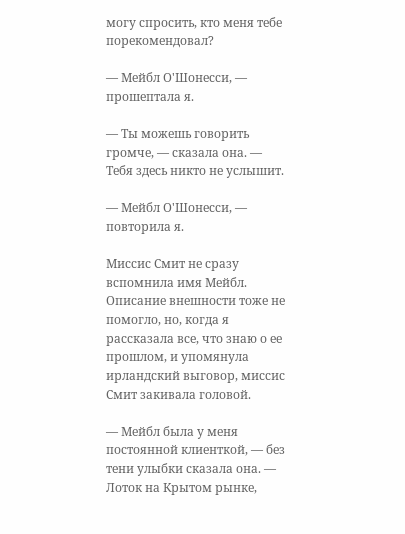могу спросить, кто меня тебе порекомендовал?

— Мейбл О'Шонесси, — прошептала я.

— Ты можешь говорить громче, — сказала она. — Тебя здесь никто не услышит.

— Мейбл О'Шонесси, — повторила я.

Миссис Смит не сразу вспомнила имя Мейбл. Описание внешности тоже не помогло, но, когда я рассказала все, что знаю о ее прошлом, и упомянула ирландский выговор, миссис Смит закивала головой.

— Мейбл была у меня постоянной клиенткой, — без тени улыбки сказала она. — Лоток на Крытом рынке,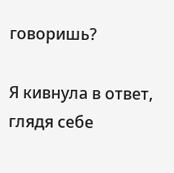говоришь?

Я кивнула в ответ, глядя себе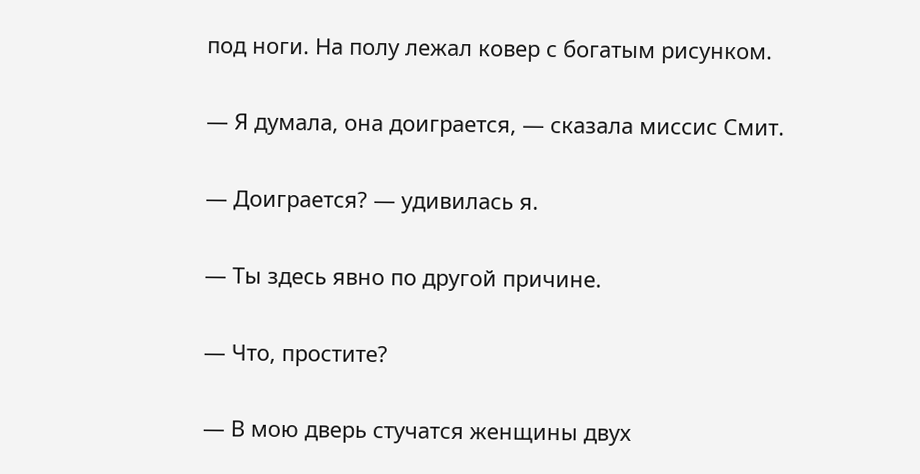под ноги. На полу лежал ковер с богатым рисунком.

— Я думала, она доиграется, — сказала миссис Смит.

— Доиграется? — удивилась я.

— Ты здесь явно по другой причине.

— Что, простите?

— В мою дверь стучатся женщины двух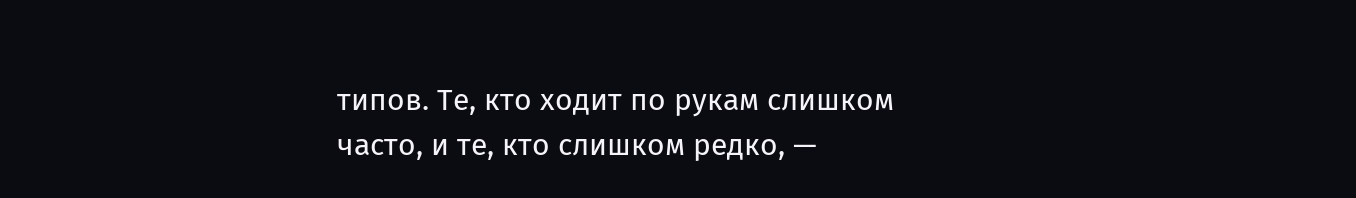типов. Те, кто ходит по рукам слишком часто, и те, кто слишком редко, —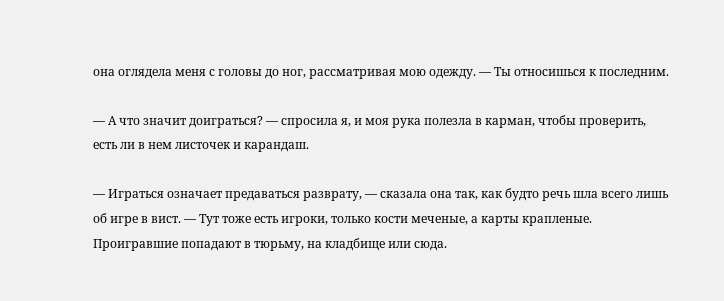она оглядела меня с головы до ног, рассматривая мою одежду. — Ты относишься к последним.

— А что значит доиграться? — спросила я, и моя рука полезла в карман, чтобы проверить, есть ли в нем листочек и карандаш.

— Играться означает предаваться разврату, — сказала она так, как будто речь шла всего лишь об игре в вист. — Тут тоже есть игроки, только кости меченые, а карты крапленые. Проигравшие попадают в тюрьму, на кладбище или сюда.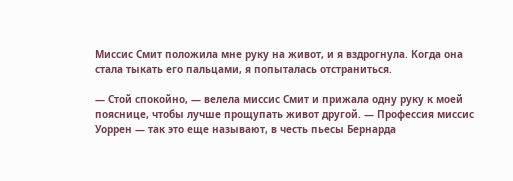Миссис Смит положила мне руку на живот, и я вздрогнула. Когда она стала тыкать его пальцами, я попыталась отстраниться.

— Стой спокойно, — велела миссис Смит и прижала одну руку к моей пояснице, чтобы лучше прощупать живот другой. — Профессия миссис Уоррен — так это еще называют, в честь пьесы Бернарда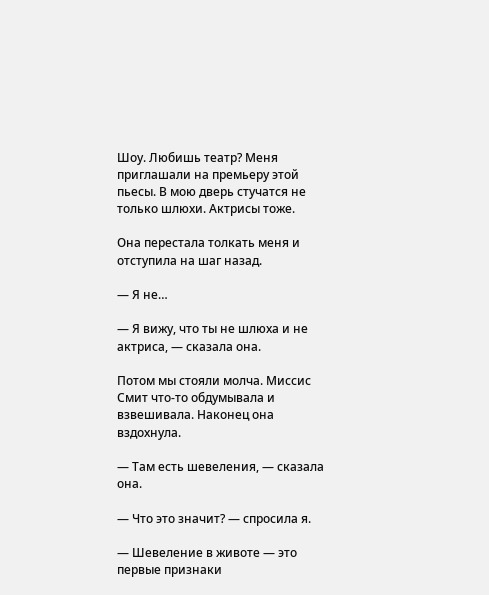Шоу. Любишь театр? Меня приглашали на премьеру этой пьесы. В мою дверь стучатся не только шлюхи. Актрисы тоже.

Она перестала толкать меня и отступила на шаг назад.

— Я не…

— Я вижу, что ты не шлюха и не актриса, — сказала она.

Потом мы стояли молча. Миссис Смит что-то обдумывала и взвешивала. Наконец она вздохнула.

— Там есть шевеления, — сказала она.

— Что это значит? — спросила я.

— Шевеление в животе — это первые признаки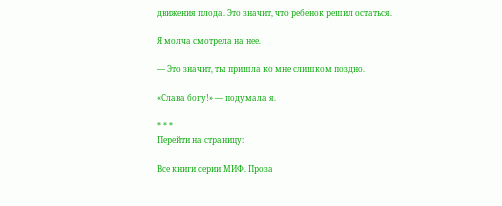движения плода. Это значит, что ребенок решил остаться.

Я молча смотрела на нее.

— Это значит, ты пришла ко мне слишком поздно.

«Слава богу!» — подумала я.

* * *
Перейти на страницу:

Все книги серии МИФ. Проза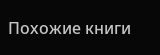Похожие книги